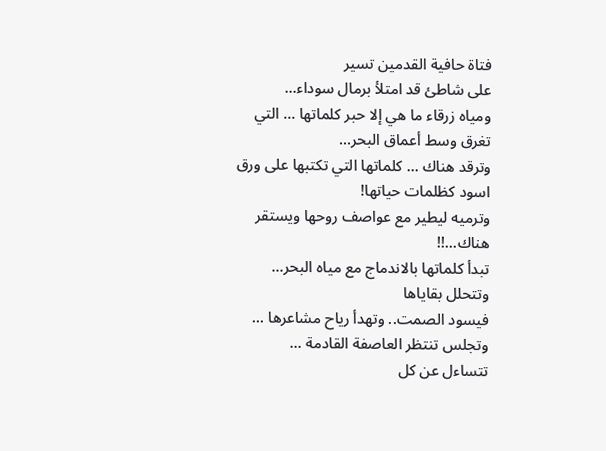فتاة حافية القدمين تسير
على شاطئ قد امتلأ برمال سوداء...
ومياه زرقاء ما هي إلا حبر كلماتها ... التي تغرق وسط أعماق البحر...
وترقد هناك ... كلماتها التي تكتبها على ورق اسود كظلمات حياتها!
وترميه ليطير مع عواصف روحها ويستقر هناك...!!
تبدأ كلماتها بالاندماج مع مياه البحر... وتتحلل بقاياها
فيسود الصمت.. وتهدأ رياح مشاعرها ...
وتجلس تنتظر العاصفة القادمة ...
تتساءل عن كل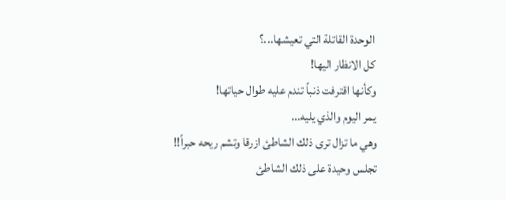الوحدة القاتلة التي تعيشها...؟
كل الانظار اليها!
وكأنها اقترفت ذنباً تندم عليه طوال حياتها!
يمر اليوم والذي يليه...
وهي ما تزال ترى ذلك الشاطئ ازرقا وتشم ريحه حبراً!!
تجلس وحيدة على ذلك الشاطئ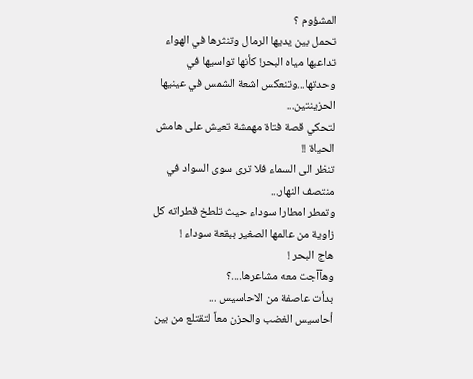المشؤوم ؟
تحمل بين يديها الرمال وتنثرها في الهواء
تداعبها مياه البحر! كأنها تواسيها في وحدتها...وتنعكس اشعة الشمس في عينيها الحزينتين...
لتحكي قصة فتاة مهمشة تعيش على هامش الحياة !!
تنظر الى السماء فلا ترى سوى السواد في منتصف النهار...
وتمطر امطارا سوداء حيث تلطخ قطراته كل زاوية من عالمها الصغير ببقعة سوداء !
هاج البحر !
وهآآجت معه مشاعرها....؟
بدأت عاصفة من الاحاسيس ...
أحاسيس الغضب والحزن معاً لتقتلع من بين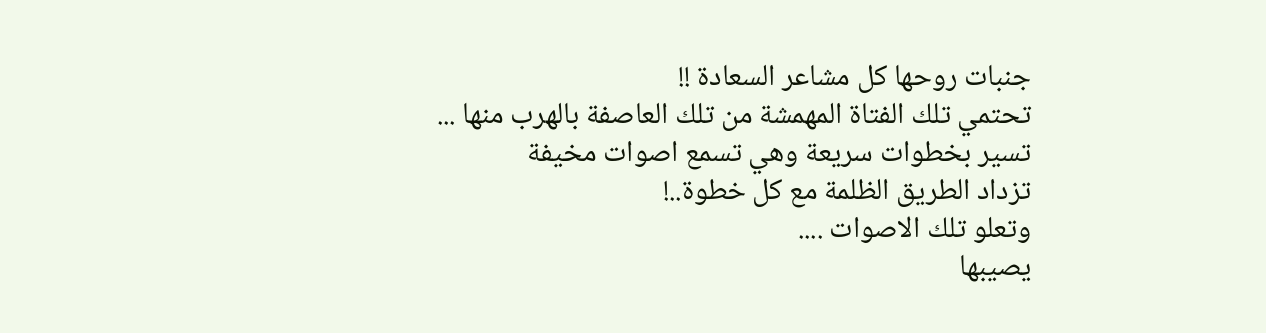جنبات روحها كل مشاعر السعادة !!
تحتمي تلك الفتاة المهمشة من تلك العاصفة بالهرب منها ...
تسير بخطوات سريعة وهي تسمع اصوات مخيفة
تزداد الطريق الظلمة مع كل خطوة..!
وتعلو تلك الاصوات ....
يصيبها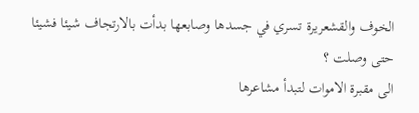الخوف والقشعريرة تسري في جسدها وصابعها بدأت بالارتجاف شيئا فشيئا
حتى وصلت ؟
الى مقبرة الاموات لتبدأ مشاعرها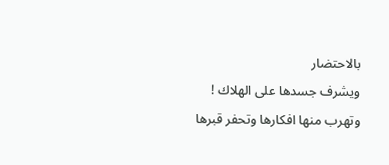بالاحتضار
ويشرف جسدها على الهلاك !
وتهرب منها افكارها وتحفر قبرها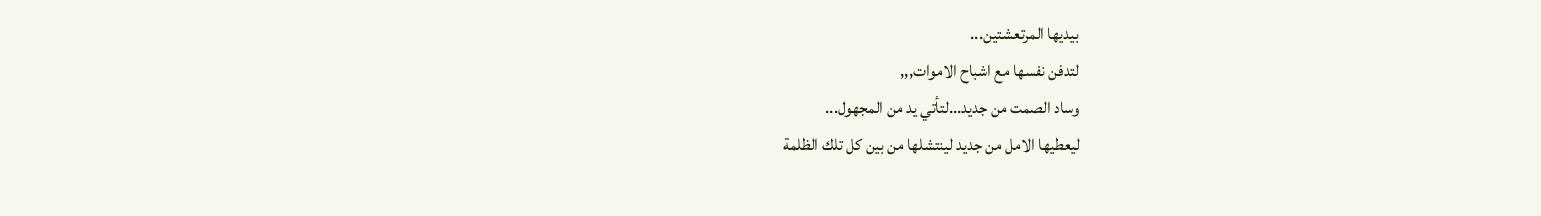بيديها المرتعشتين...
لتدفن نفسها مع اشباح الاموات,,,
وساد الصمت من جديد...لتأتي يد من المجهول...
ليعطيها الامل من جديد لينتشلها من بين كل تلك الظلمة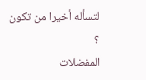لتسأله أخيرا من تكون ؟
المفضلات